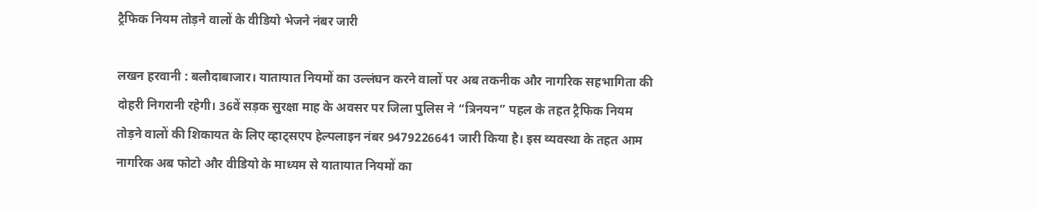ट्रैफिक नियम तोड़ने वालों के वीडियो भेजने नंबर जारी

लखन हरवानी : बलौदाबाजार। यातायात नियमों का उल्लंघन करने वालों पर अब तकनीक और नागरिक सहभागिता की दोहरी निगरानी रहेगी। 36वें सड़क सुरक्षा माह के अवसर पर जिला पुलिस ने “त्रिनयन” पहल के तहत ट्रैफिक नियम तोड़ने वालों की शिकायत के लिए व्हाट्सएप हेल्पलाइन नंबर 9479226641 जारी किया है। इस व्यवस्था के तहत आम नागरिक अब फोटो और वीडियो के माध्यम से यातायात नियमों का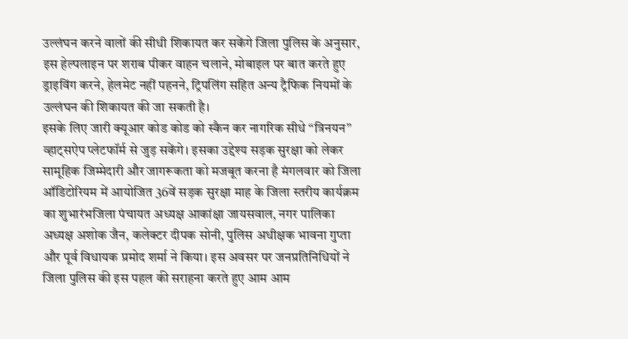उल्लंघन करने वालों की सीधी शिकायत कर सकेंगे जिला पुलिस के अनुसार, इस हेल्पलाइन पर शराब पीकर वाहन चलाने, मोबाइल पर बात करते हुए ड्राइविंग करने, हेलमेट नहीं पहनने, ट्रिपलिंग सहित अन्य ट्रैफिक नियमों के उल्लंघन की शिकायत की जा सकती है।
इसके लिए जारी क्यूआर कोड कोड को स्कैन कर नागरिक सीधे “त्रिनयन” व्हाट्सऐप प्लेटफॉर्म से जुड़ सकेंगे। इसका उद्देश्य सड़क सुरक्षा को लेकर सामूहिक जिम्मेदारी और जागरूकता को मजबूत करना है मंगलवार को जिला ऑडिटोरियम में आयोजित 36वें सड़क सुरक्षा माह के जिला स्तरीय कार्यक्रम का शुभारंभजिला पंचायत अध्यक्ष आकांक्षा जायसवाल, नगर पालिका अध्यक्ष अशोक जैन, कलेक्टर दीपक सोनी, पुलिस अधीक्षक भावना गुप्ता और पूर्व विधायक प्रमोद शर्मा ने किया। इस अवसर पर जनप्रतिनिधियों ने जिला पुलिस की इस पहल की सराहना करते हुए आम आम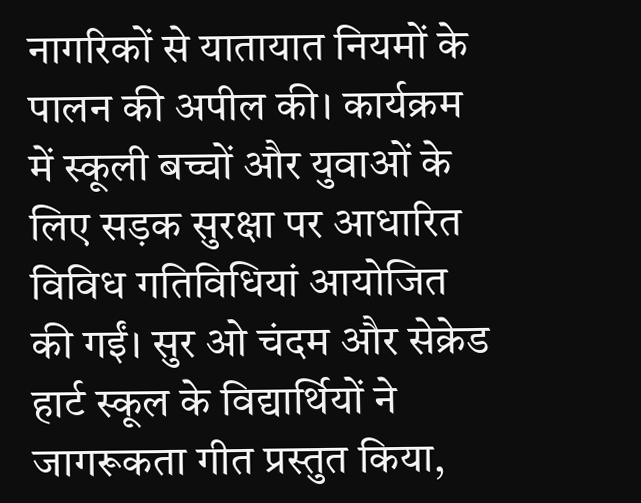नागरिकों से यातायात नियमों के पालन की अपील की। कार्यक्रम में स्कूली बच्चों और युवाओं के लिए सड़क सुरक्षा पर आधारित विविध गतिविधियां आयोजित की गईं। सुर ओ चंदम और सेक्रेड हार्ट स्कूल के विद्यार्थियों ने जागरूकता गीत प्रस्तुत किया,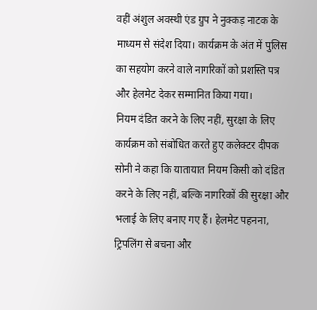वहीं अंशुल अवस्थी एंड ग्रुप ने नुक्कड़ नाटक के माध्यम से संदेश दिया। कार्यक्रम के अंत में पुलिस का सहयोग करने वाले नागरिकों को प्रशस्ति पत्र और हेलमेट देकर सम्मानित किया गया।
नियम दंडित करने के लिए नहीं, सुरक्षा के लिए
कार्यक्रम को संबोधित करते हुए कलेक्टर दीपक सोनी ने कहा कि यातायात नियम किसी को दंडित करने के लिए नहीं, बल्कि नागरिकों की सुरक्षा और भलाई के लिए बनाए गए हैं। हेलमेट पहनना, ट्रिपलिंग से बचना और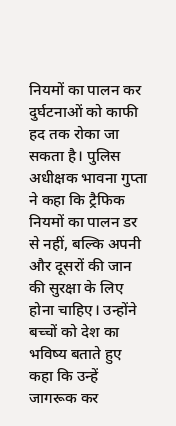नियमों का पालन कर दुर्घटनाओं को काफी हद तक रोका जा सकता है। पुलिस अधीक्षक भावना गुप्ता ने कहा कि ट्रैफिक नियमों का पालन डर से नहीं, बल्कि अपनी और दूसरों की जान की सुरक्षा के लिए होना चाहिए। उन्होंने बच्चों को देश का भविष्य बताते हुए कहा कि उन्हें जागरूक कर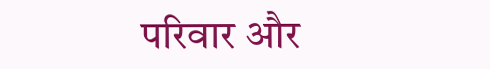परिवार और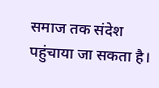समाज तक संदेश पहुंचाया जा सकता है।